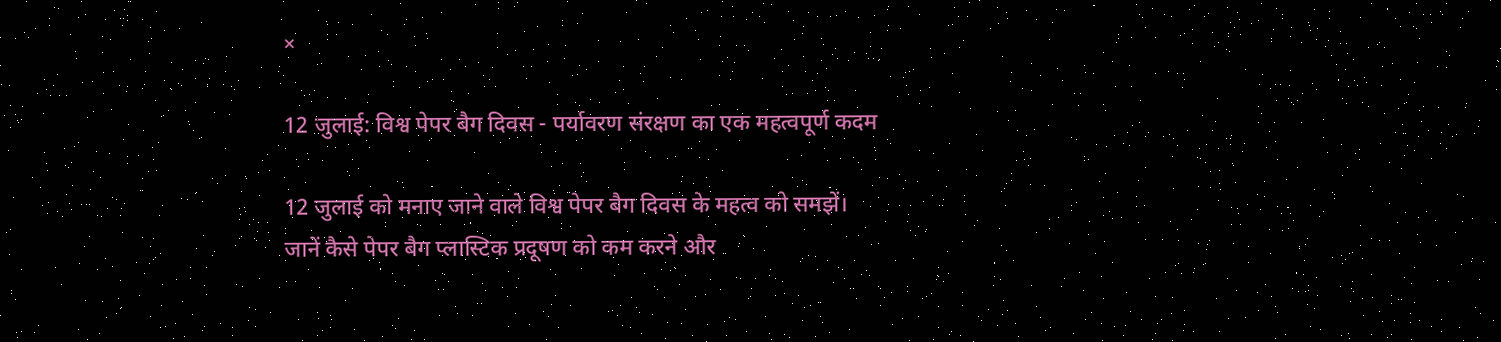×

12 जुलाई: विश्व पेपर बैग दिवस - पर्यावरण संरक्षण का एक महत्वपूर्ण कदम

12 जुलाई को मनाए जाने वाले विश्व पेपर बैग दिवस के महत्व को समझें। जानें कैसे पेपर बैग प्लास्टिक प्रदूषण को कम करने और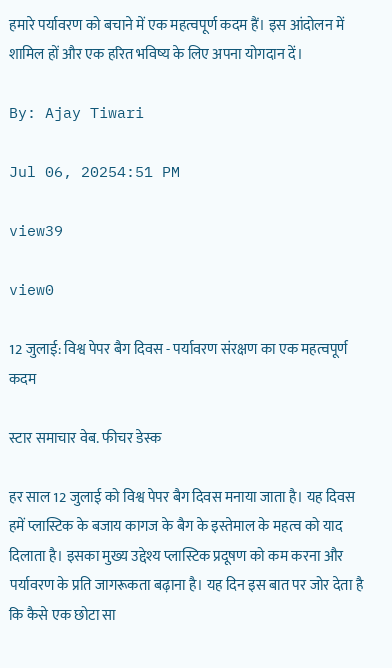हमारे पर्यावरण को बचाने में एक महत्वपूर्ण कदम हैं। इस आंदोलन में शामिल हों और एक हरित भविष्य के लिए अपना योगदान दें।

By: Ajay Tiwari

Jul 06, 20254:51 PM

view39

view0

12 जुलाई: विश्व पेपर बैग दिवस - पर्यावरण संरक्षण का एक महत्वपूर्ण कदम

स्टार समाचार वेब. फीचर डेस्क

हर साल 12 जुलाई को विश्व पेपर बैग दिवस मनाया जाता है। यह दिवस हमें प्लास्टिक के बजाय कागज के बैग के इस्तेमाल के महत्व को याद दिलाता है। इसका मुख्य उद्देश्य प्लास्टिक प्रदूषण को कम करना और पर्यावरण के प्रति जागरूकता बढ़ाना है। यह दिन इस बात पर जोर देता है कि कैसे एक छोटा सा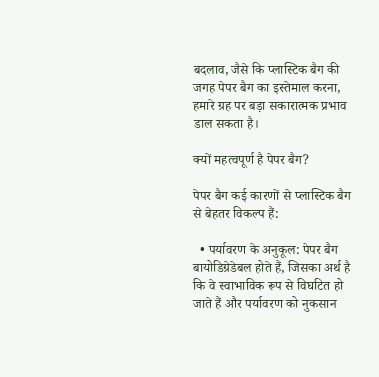बदलाव, जैसे कि प्लास्टिक बैग की जगह पेपर बैग का इस्तेमाल करना, हमारे ग्रह पर बड़ा सकारात्मक प्रभाव डाल सकता है।

क्यों महत्वपूर्ण है पेपर बैग?

पेपर बैग कई कारणों से प्लास्टिक बैग से बेहतर विकल्प हैं:

  • पर्यावरण के अनुकूल: पेपर बैग बायोडिग्रेडेबल होते हैं, जिसका अर्थ है कि वे स्वाभाविक रूप से विघटित हो जाते हैं और पर्यावरण को नुकसान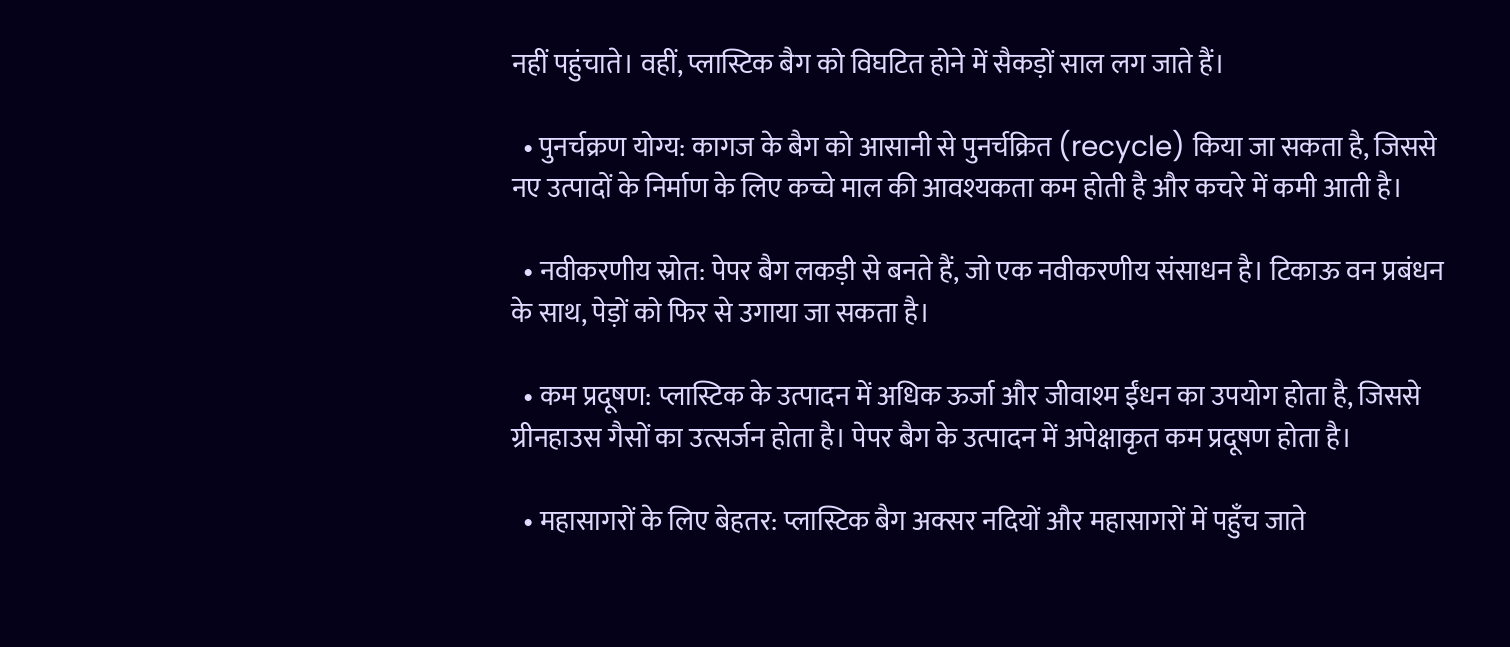नहीं पहुंचाते। वहीं, प्लास्टिक बैग को विघटित होने में सैकड़ों साल लग जाते हैं।

  • पुनर्चक्रण योग्य: कागज के बैग को आसानी से पुनर्चक्रित (recycle) किया जा सकता है, जिससे नए उत्पादों के निर्माण के लिए कच्चे माल की आवश्यकता कम होती है और कचरे में कमी आती है।

  • नवीकरणीय स्रोत: पेपर बैग लकड़ी से बनते हैं, जो एक नवीकरणीय संसाधन है। टिकाऊ वन प्रबंधन के साथ, पेड़ों को फिर से उगाया जा सकता है।

  • कम प्रदूषण: प्लास्टिक के उत्पादन में अधिक ऊर्जा और जीवाश्म ईंधन का उपयोग होता है, जिससे ग्रीनहाउस गैसों का उत्सर्जन होता है। पेपर बैग के उत्पादन में अपेक्षाकृत कम प्रदूषण होता है।

  • महासागरों के लिए बेहतर: प्लास्टिक बैग अक्सर नदियों और महासागरों में पहुँच जाते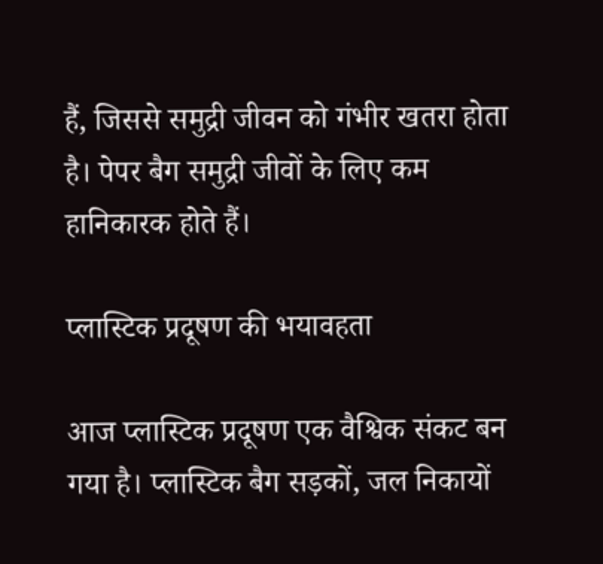हैं, जिससे समुद्री जीवन को गंभीर खतरा होता है। पेपर बैग समुद्री जीवों के लिए कम हानिकारक होते हैं।

प्लास्टिक प्रदूषण की भयावहता

आज प्लास्टिक प्रदूषण एक वैश्विक संकट बन गया है। प्लास्टिक बैग सड़कों, जल निकायों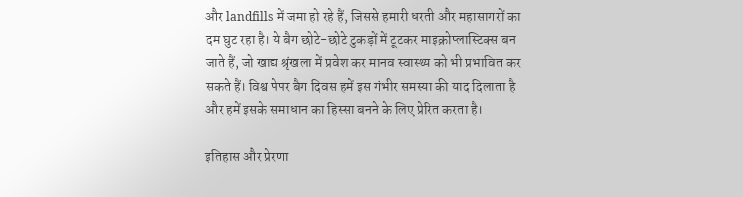और landfills में जमा हो रहे हैं, जिससे हमारी धरती और महासागरों का दम घुट रहा है। ये बैग छोटे-छोटे टुकड़ों में टूटकर माइक्रोप्लास्टिक्स बन जाते हैं, जो खाद्य श्रृंखला में प्रवेश कर मानव स्वास्थ्य को भी प्रभावित कर सकते हैं। विश्व पेपर बैग दिवस हमें इस गंभीर समस्या की याद दिलाता है और हमें इसके समाधान का हिस्सा बनने के लिए प्रेरित करता है।

इतिहास और प्रेरणा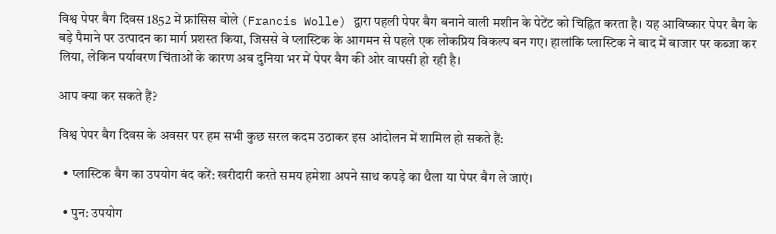विश्व पेपर बैग दिवस 1852 में फ्रांसिस वोले (Francis Wolle) द्वारा पहली पेपर बैग बनाने वाली मशीन के पेटेंट को चिह्नित करता है। यह आविष्कार पेपर बैग के बड़े पैमाने पर उत्पादन का मार्ग प्रशस्त किया, जिससे वे प्लास्टिक के आगमन से पहले एक लोकप्रिय विकल्प बन गए। हालांकि प्लास्टिक ने बाद में बाजार पर कब्जा कर लिया, लेकिन पर्यावरण चिंताओं के कारण अब दुनिया भर में पेपर बैग की ओर वापसी हो रही है।

आप क्या कर सकते हैं?

विश्व पेपर बैग दिवस के अवसर पर हम सभी कुछ सरल कदम उठाकर इस आंदोलन में शामिल हो सकते हैं:

  • प्लास्टिक बैग का उपयोग बंद करें: खरीदारी करते समय हमेशा अपने साथ कपड़े का थैला या पेपर बैग ले जाएं।

  • पुन: उपयोग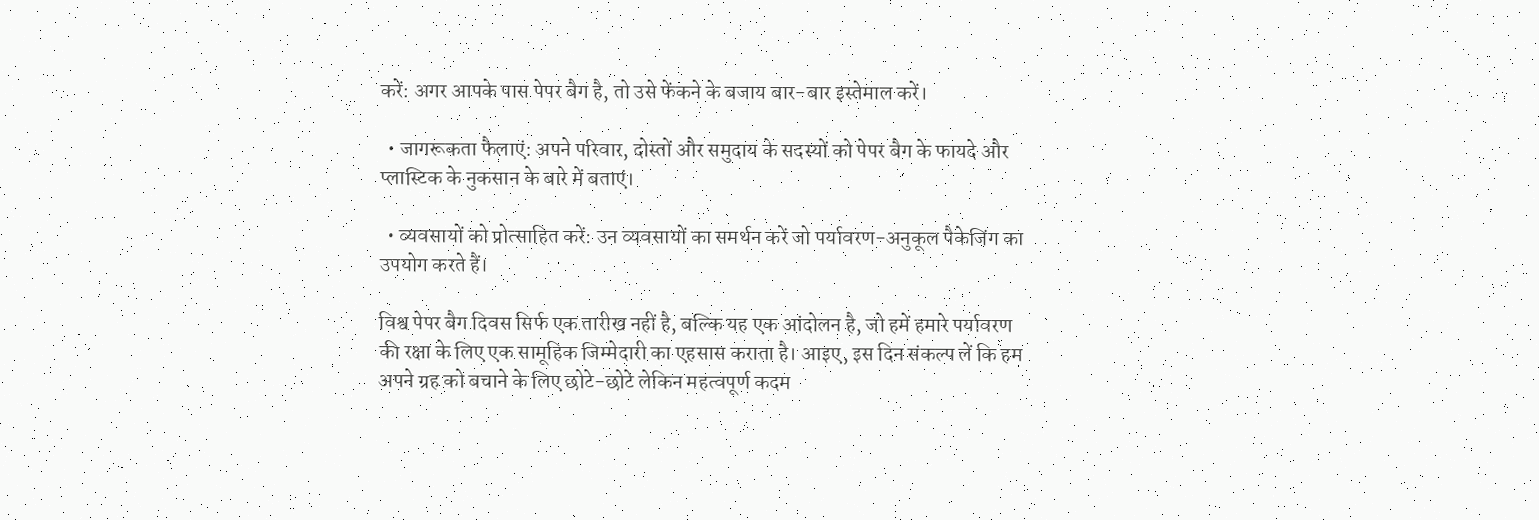करें: अगर आपके पास पेपर बैग है, तो उसे फेंकने के बजाय बार-बार इस्तेमाल करें।

  • जागरूकता फैलाएं: अपने परिवार, दोस्तों और समुदाय के सदस्यों को पेपर बैग के फायदे और प्लास्टिक के नुकसान के बारे में बताएं।

  • व्यवसायों को प्रोत्साहित करें: उन व्यवसायों का समर्थन करें जो पर्यावरण-अनुकूल पैकेजिंग का उपयोग करते हैं।

विश्व पेपर बैग दिवस सिर्फ एक तारीख नहीं है, बल्कि यह एक आंदोलन है, जो हमें हमारे पर्यावरण की रक्षा के लिए एक सामूहिक जिम्मेदारी का एहसास कराता है। आइए, इस दिन संकल्प लें कि हम अपने ग्रह को बचाने के लिए छोटे-छोटे लेकिन महत्वपूर्ण कदम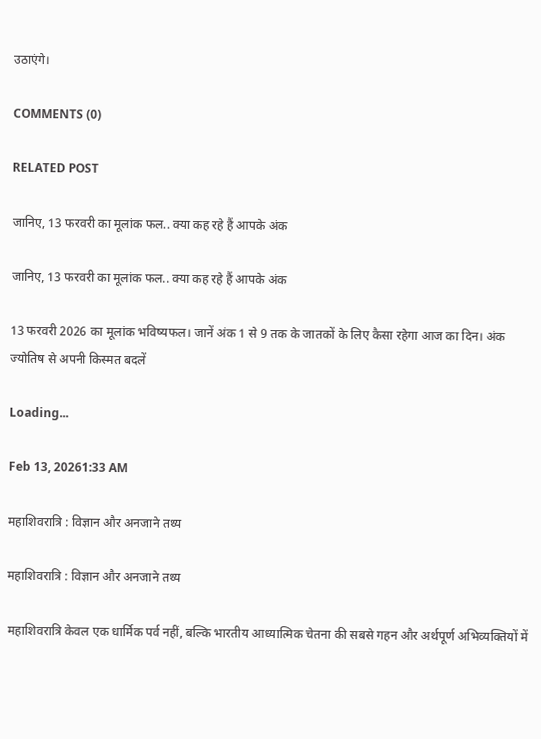उठाएंगे।

COMMENTS (0)

RELATED POST

जानिए, 13 फरवरी का मूलांक फल.. क्या कह रहे हैं आपके अंक

जानिए, 13 फरवरी का मूलांक फल.. क्या कह रहे हैं आपके अंक

13 फरवरी 2026 का मूलांक भविष्यफल। जानें अंक 1 से 9 तक के जातकों के लिए कैसा रहेगा आज का दिन। अंक ज्योतिष से अपनी किस्मत बदलें

Loading...

Feb 13, 20261:33 AM

महाशिवरात्रि : विज्ञान और अनजाने तथ्य

महाशिवरात्रि : विज्ञान और अनजाने तथ्य

महाशिवरात्रि केवल एक धार्मिक पर्व नहीं, बल्कि भारतीय आध्यात्मिक चेतना की सबसे गहन और अर्थपूर्ण अभिव्यक्तियों में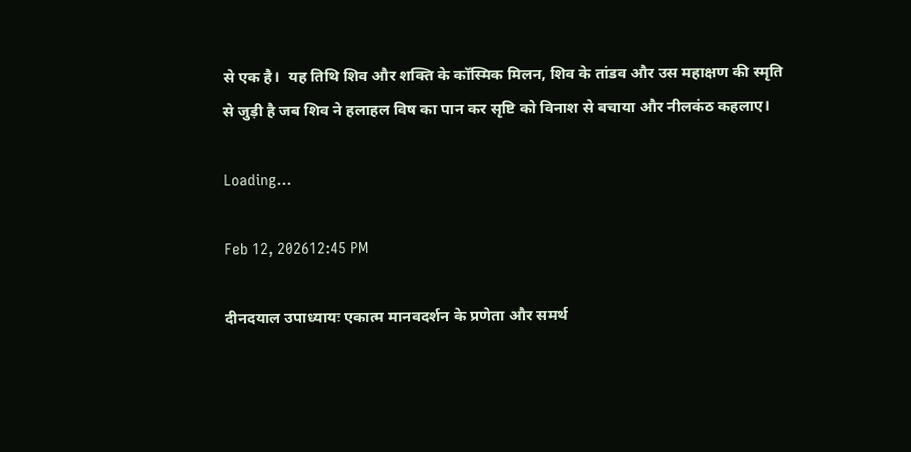से एक है।  यह तिथि शिव और शक्ति के कॉस्मिक मिलन, शिव के तांडव और उस महाक्षण की स्मृति से जुड़ी है जब शिव ने हलाहल विष का पान कर सृष्टि को विनाश से बचाया और नीलकंठ कहलाए।

Loading...

Feb 12, 202612:45 PM

दीनदयाल उपाध्यायः एकात्म मानवदर्शन के प्रणेता और समर्थ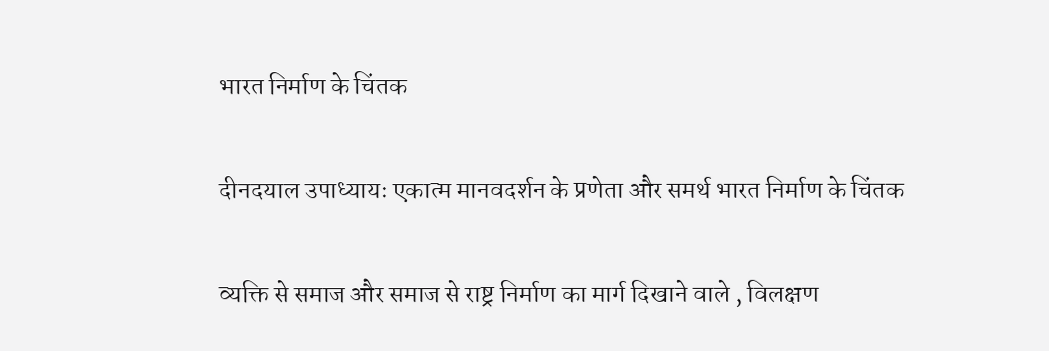भारत निर्माण के चिंतक

दीनदयाल उपाध्यायः एकात्म मानवदर्शन के प्रणेता और समर्थ भारत निर्माण के चिंतक

व्यक्ति से समाज और समाज से राष्ट्र निर्माण का मार्ग दिखाने वाले , विलक्षण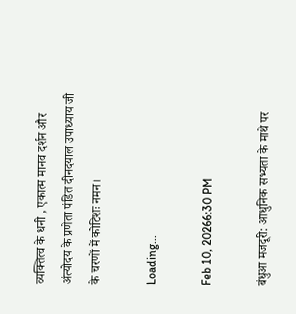व्यक्तित्व के धनी , एकात्म मानव दर्शन और अंत्योदय के प्रणेता पंडित दीनदयाल उपाध्याय जी के चरणों में कोटिशः नमन।

Loading...

Feb 10, 20266:30 PM

बंधुआ मजदूरी: आधुनिक सभ्यता के माथे पर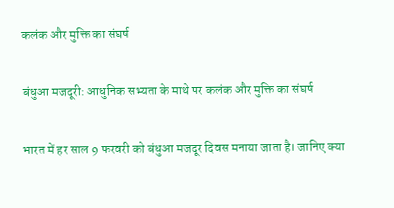कलंक और मुक्ति का संघर्ष

बंधुआ मजदूरी: आधुनिक सभ्यता के माथे पर कलंक और मुक्ति का संघर्ष

भारत में हर साल 9 फरवरी को बंधुआ मजदूर दिवस मनाया जाता है। जानिए क्या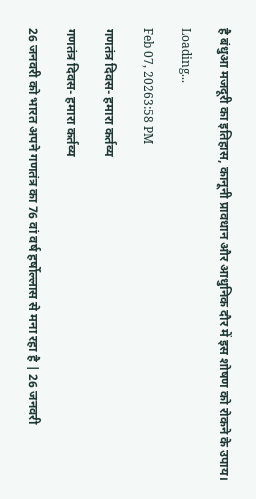है बंधुआ मजदूरी का इतिहास, कानूनी प्रावधान और आधुनिक दौर में इस शोषण को रोकने के उपाय।

Loading...

Feb 07, 20263:58 PM

गणतंत्र दिवस- हमारा कर्तव्य

गणतंत्र दिवस- हमारा कर्तव्य

26 जनवरी को भारत अपने गणतंत्र का 76 वां वर्ष हर्षोल्लास से मना रहा है | 26 जनवरी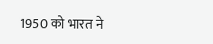1950 को भारत ने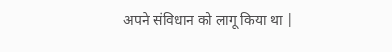अपने संविधान को लागू किया था |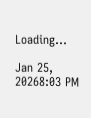Loading...

Jan 25, 20268:03 PM